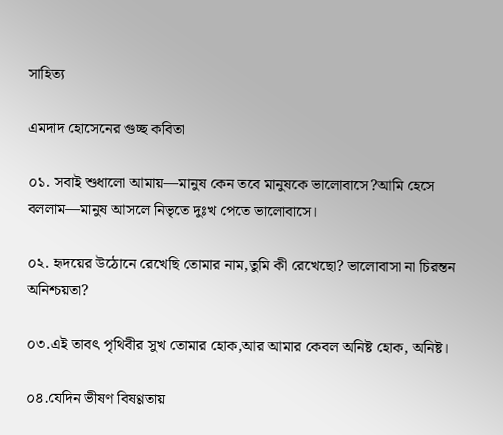সাহিত্য

এমদাদ হোসেনের গুচ্ছ কবিতা

০১. সবাই শুধালো আমায়—মানুষ কেন তবে মানুষকে ভালোবাসে?আমি হেসে বললাম—মানুষ আসলে নিভৃতে দুঃখ পেতে ভালোবাসে।

০২. হৃদয়ের উঠোনে রেখেছি তোমার নাম,তুমি কী রেখেছো? ভালোবাসা না চিরন্তন অনিশ্চয়তা?

০৩.এই তাবৎ পৃথিবীর সুখ তোমার হোক,আর আমার কেবল অনিষ্ট হোক, অনিষ্ট।

০৪.যেদিন ভীষণ বিষণ্ণতায়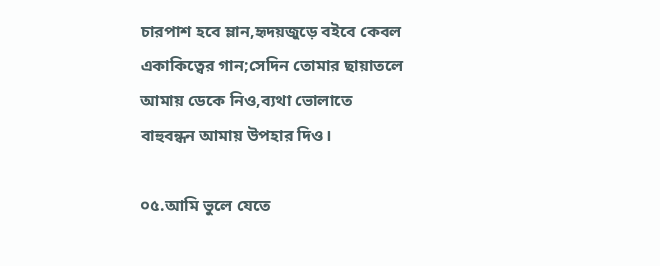চারপাশ হবে ম্লান,হৃদয়জুড়ে বইবে কেবল একাকিত্বের গান;সেদিন তোমার ছায়াতলে আমায় ডেকে নিও,ব্যথা ভোলাতে বাহুবন্ধন আমায় উপহার দিও।

০৫.আমি ভুলে যেতে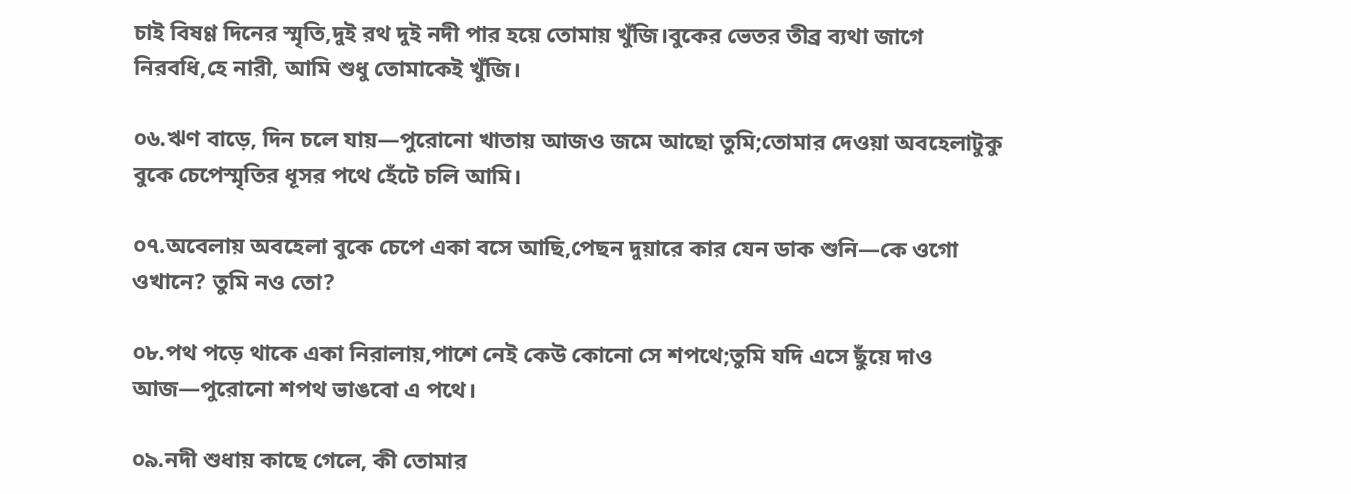চাই বিষণ্ণ দিনের স্মৃতি,দুই রথ দুই নদী পার হয়ে তোমায় খুঁজি।বুকের ভেতর তীব্র ব্যথা জাগে নিরবধি,হে নারী, আমি শুধু তোমাকেই খুঁজি।

০৬.ঋণ বাড়ে, দিন চলে যায়—পুরোনো খাতায় আজও জমে আছো তুমি;তোমার দেওয়া অবহেলাটুকু বুকে চেপেস্মৃতির ধূসর পথে হেঁটে চলি আমি।

০৭.অবেলায় অবহেলা বুকে চেপে একা বসে আছি,পেছন দুয়ারে কার যেন ডাক শুনি—কে ওগো ওখানে? তুমি নও তো?

০৮.পথ পড়ে থাকে একা নিরালায়,পাশে নেই কেউ কোনো সে শপথে;তুমি যদি এসে ছুঁয়ে দাও আজ—পুরোনো শপথ ভাঙবো এ পথে।

০৯.নদী শুধায় কাছে গেলে, কী তোমার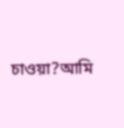চাওয়া?আমি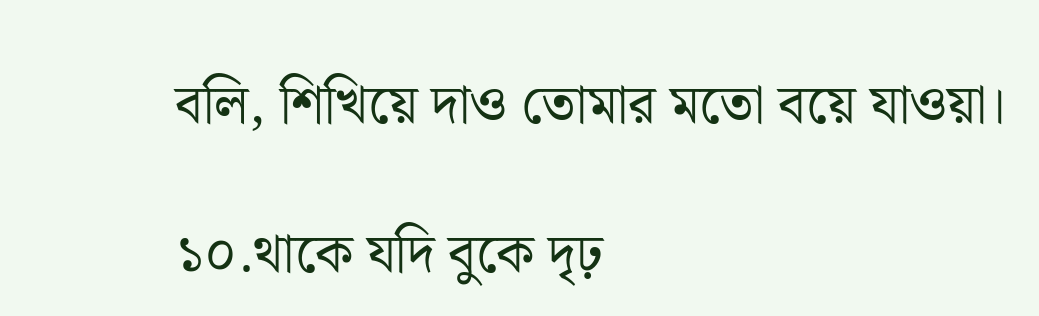বলি, শিখিয়ে দাও তোমার মতো বয়ে যাওয়া।

১০.থাকে যদি বুকে দৃঢ়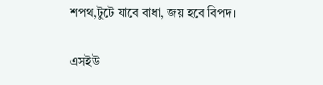শপথ,টুটে যাবে বাধা, জয় হবে বিপদ।

এসইউ